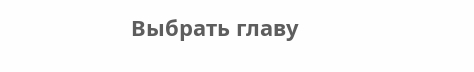Выбрать главу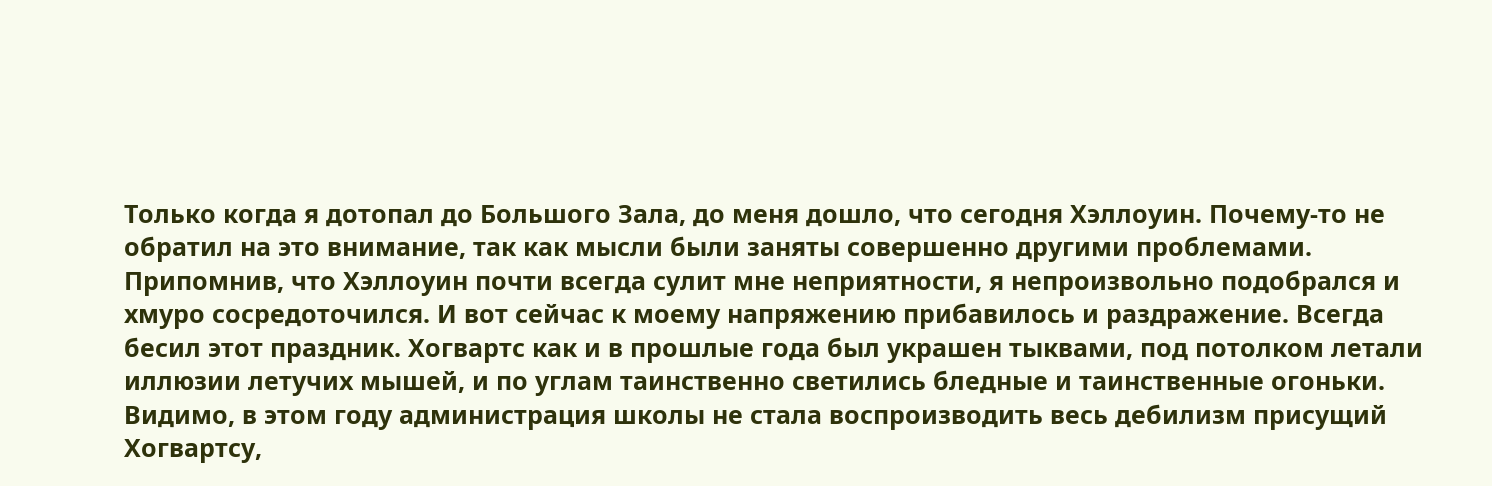Только когда я дотопал до Большого Зала, до меня дошло, что сегодня Хэллоуин. Почему-то не обратил на это внимание, так как мысли были заняты совершенно другими проблемами. Припомнив, что Хэллоуин почти всегда сулит мне неприятности, я непроизвольно подобрался и хмуро сосредоточился. И вот сейчас к моему напряжению прибавилось и раздражение. Всегда бесил этот праздник. Хогвартс как и в прошлые года был украшен тыквами, под потолком летали иллюзии летучих мышей, и по углам таинственно светились бледные и таинственные огоньки. Видимо, в этом году администрация школы не стала воспроизводить весь дебилизм присущий Хогвартсу,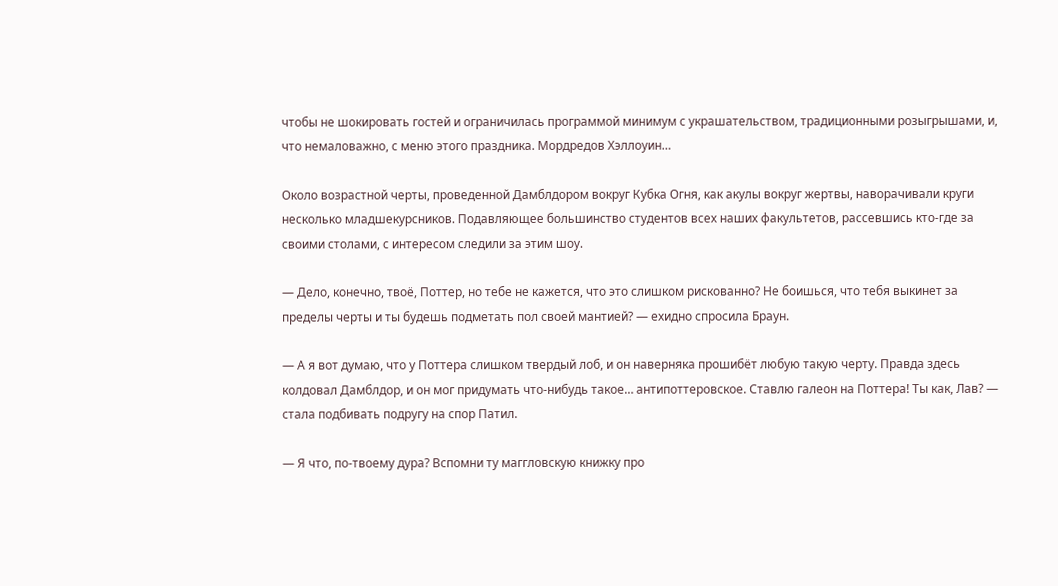чтобы не шокировать гостей и ограничилась программой минимум с украшательством, традиционными розыгрышами, и, что немаловажно, с меню этого праздника. Мордредов Хэллоуин…

Около возрастной черты, проведенной Дамблдором вокруг Кубка Огня, как акулы вокруг жертвы, наворачивали круги несколько младшекурсников. Подавляющее большинство студентов всех наших факультетов, рассевшись кто-где за своими столами, с интересом следили за этим шоу.

— Дело, конечно, твоё, Поттер, но тебе не кажется, что это слишком рискованно? Не боишься, что тебя выкинет за пределы черты и ты будешь подметать пол своей мантией? — ехидно спросила Браун.

— А я вот думаю, что у Поттера слишком твердый лоб, и он наверняка прошибёт любую такую черту. Правда здесь колдовал Дамблдор, и он мог придумать что-нибудь такое… антипоттеровское. Ставлю галеон на Поттера! Ты как, Лав? — стала подбивать подругу на спор Патил.

— Я что, по-твоему дура? Вспомни ту маггловскую книжку про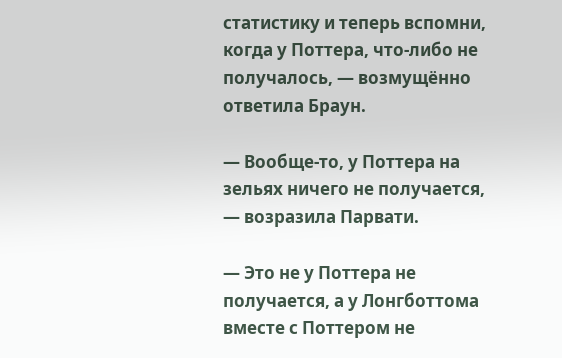статистику и теперь вспомни, когда у Поттера, что-либо не получалось, — возмущённо ответила Браун.

— Вообще-то, у Поттера на зельях ничего не получается, — возразила Парвати.

— Это не у Поттера не получается, а у Лонгботтома вместе с Поттером не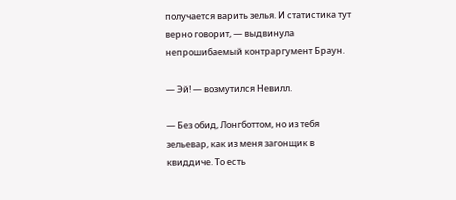получается варить зелья. И статистика тут верно говорит, — выдвинула непрошибаемый контраргумент Браун.

— Эй! — возмутился Невилл.

— Без обид, Лонгботтом, но из тебя зельевар, как из меня загонщик в квиддиче. То есть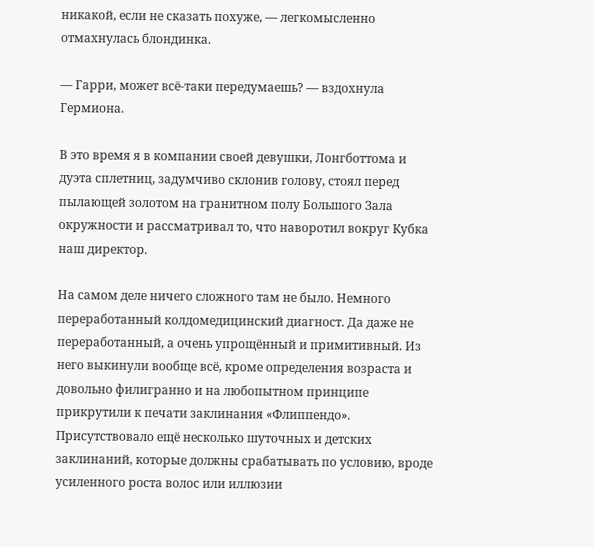никакой, если не сказать похуже, — легкомысленно отмахнулась блондинка.

— Гарри, может всё-таки передумаешь? — вздохнула Гермиона.

В это время я в компании своей девушки, Лонгботтома и дуэта сплетниц, задумчиво склонив голову, стоял перед пылающей золотом на гранитном полу Большого Зала окружности и рассматривал то, что наворотил вокруг Кубка наш директор.

На самом деле ничего сложного там не было. Немного переработанный колдомедицинский диагност. Да даже не переработанный, а очень упрощённый и примитивный. Из него выкинули вообще всё, кроме определения возраста и довольно филигранно и на любопытном принципе прикрутили к печати заклинания «Флиппендо». Присутствовало ещё несколько шуточных и детских заклинаний, которые должны срабатывать по условию, вроде усиленного роста волос или иллюзии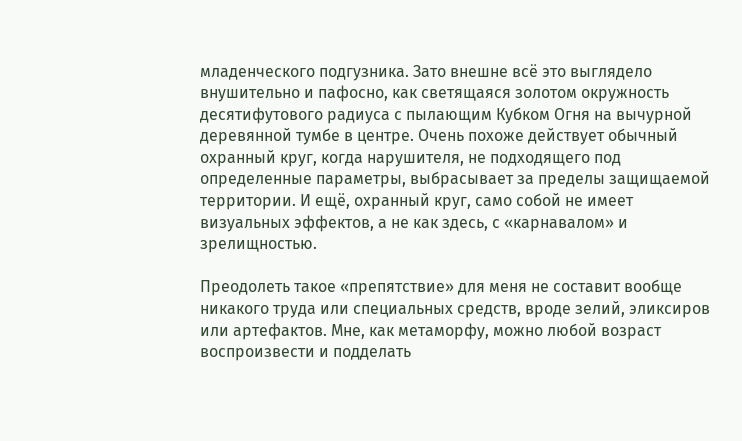младенческого подгузника. Зато внешне всё это выглядело внушительно и пафосно, как светящаяся золотом окружность десятифутового радиуса с пылающим Кубком Огня на вычурной деревянной тумбе в центре. Очень похоже действует обычный охранный круг, когда нарушителя, не подходящего под определенные параметры, выбрасывает за пределы защищаемой территории. И ещё, охранный круг, само собой не имеет визуальных эффектов, а не как здесь, с «карнавалом» и зрелищностью.

Преодолеть такое «препятствие» для меня не составит вообще никакого труда или специальных средств, вроде зелий, эликсиров или артефактов. Мне, как метаморфу, можно любой возраст воспроизвести и подделать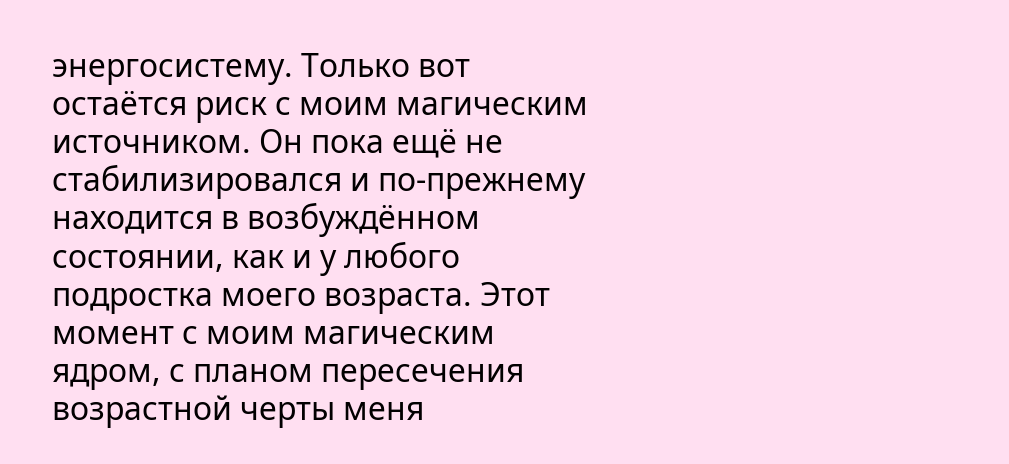энергосистему. Только вот остаётся риск с моим магическим источником. Он пока ещё не стабилизировался и по-прежнему находится в возбуждённом состоянии, как и у любого подростка моего возраста. Этот момент с моим магическим ядром, с планом пересечения возрастной черты меня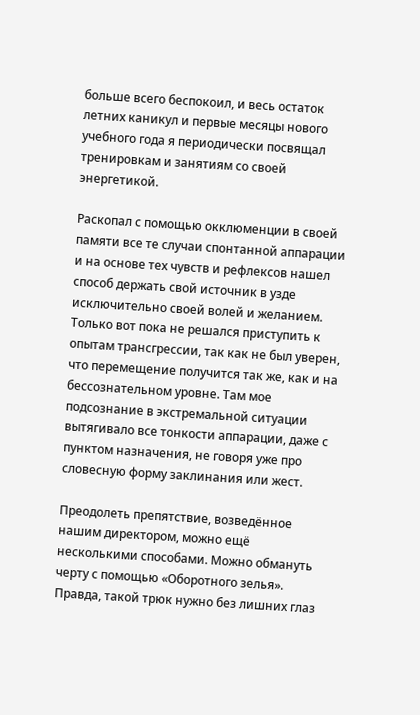больше всего беспокоил, и весь остаток летних каникул и первые месяцы нового учебного года я периодически посвящал тренировкам и занятиям со своей энергетикой.

Раскопал с помощью окклюменции в своей памяти все те случаи спонтанной аппарации и на основе тех чувств и рефлексов нашел способ держать свой источник в узде исключительно своей волей и желанием. Только вот пока не решался приступить к опытам трансгрессии, так как не был уверен, что перемещение получится так же, как и на бессознательном уровне. Там мое подсознание в экстремальной ситуации вытягивало все тонкости аппарации, даже с пунктом назначения, не говоря уже про словесную форму заклинания или жест.

Преодолеть препятствие, возведённое нашим директором, можно ещё несколькими способами. Можно обмануть черту с помощью «Оборотного зелья». Правда, такой трюк нужно без лишних глаз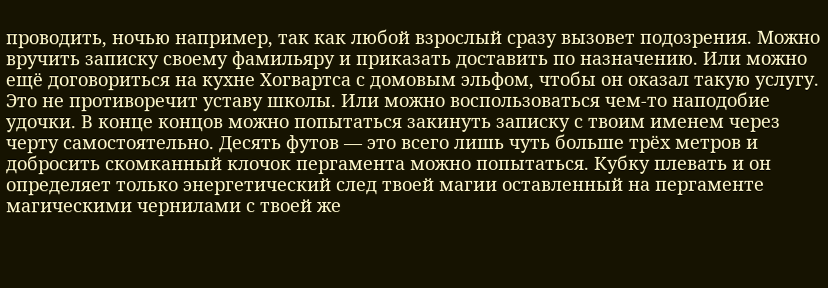проводить, ночью например, так как любой взрослый сразу вызовет подозрения. Можно вручить записку своему фамильяру и приказать доставить по назначению. Или можно ещё договориться на кухне Хогвартса с домовым эльфом, чтобы он оказал такую услугу. Это не противоречит уставу школы. Или можно воспользоваться чем-то наподобие удочки. В конце концов можно попытаться закинуть записку с твоим именем через черту самостоятельно. Десять футов — это всего лишь чуть больше трёх метров и добросить скомканный клочок пергамента можно попытаться. Кубку плевать и он определяет только энергетический след твоей магии оставленный на пергаменте магическими чернилами с твоей же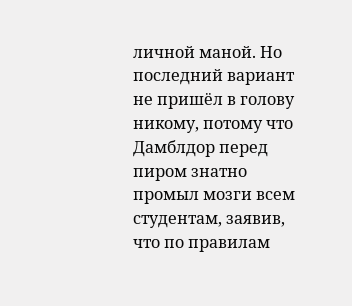личной маной. Но последний вариант не пришёл в голову никому, потому что Дамблдор перед пиром знатно промыл мозги всем студентам, заявив, что по правилам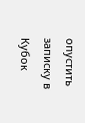опустить записку в Кубок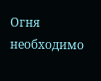Огня необходимо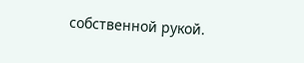собственной рукой.